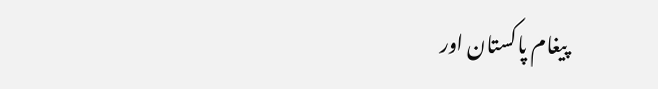پیغام پاکستان اور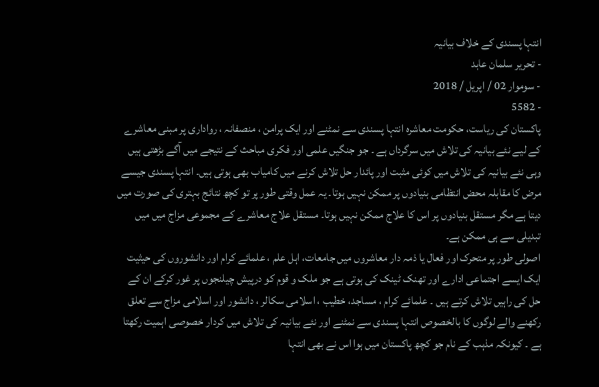انتہا پسندی کے خلاف بیانیہ
- تحریر سلمان عابد
- سوموار 02 / اپریل / 2018
- 5582
پاکستان کی ریاست، حکومت معاشرہ انتہا پسندی سے نمٹنے اور ایک پرامن ، منصفانہ ، رواداری پر مبنی معاشرے کے لیے نئے بیانیہ کی تلاش میں سرگرداں ہے ۔ جو جنگیں علمی اور فکری مباحث کے نتیجے میں آگے بڑھتی ہیں وہی نئے بیانیہ کی تلاش میں کوئی مثبت اور پائدار حل تلاش کرنے میں کامیاب بھی ہوتی ہیں۔ انتہا پسندی جیسے مرض کا مقابلہ محض انتظامی بنیادوں پر ممکن نہیں ہوتا۔ یہ عمل وقتی طور پر تو کچھ نتائج بہتری کی صورت میں دیتا ہے مگر مستقل بنیادوں پر اس کا علاج ممکن نہیں ہوتا۔ مستقل علاج معاشرے کے مجموعی مزاج میں میں تبدیلی سے ہی ممکن ہے۔
اصولی طور پر متحرک اور فعال یا ذمہ دار معاشروں میں جامعات، اہل علم ، علمائے کرام اور دانشوروں کی حیثیت ایک ایسے اجتماعی ادارے اور تھنک ٹینک کی ہوتی ہے جو ملک و قوم کو درپیش چیلنجوں پر غور کرکے ان کے حل کی راہیں تلاش کرتے ہیں ۔ علمائے کرام ، مساجد، خطیب ، اسلامی سکالر ، دانشور اور اسلامی مزاج سے تعلق رکھنے والے لوگوں کا بالخصوص انتہا پسندی سے نمٹنے اور نئے بیانیہ کی تلاش میں کردار خصوصی اہمیت رکھتا ہے ۔ کیونکہ مذہب کے نام جو کچھ پاکستان میں ہوا اس نے بھی انتہا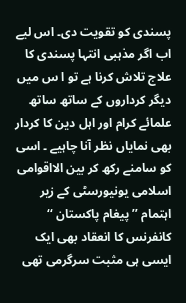پسندی کو تقویت دی۔ اس لیے اب اگر مذہبی انتہا پسندی کا علاج تلاش کرنا ہے تو ا س میں دیگر کرداروں کے ساتھ ساتھ علمائے کرام اور اہل دین کا کردار بھی نمایاں نظر آنا چاہیے ۔ اسی کو سامنے رکھ کر بین الااقوامی اسلامی یونیورسٹی کے زیر اہتمام ’’ پیغام پاکستان ‘‘ کانفرنس کا انعقاد بھی ایک ایسی ہی مثبت سرگرمی تھی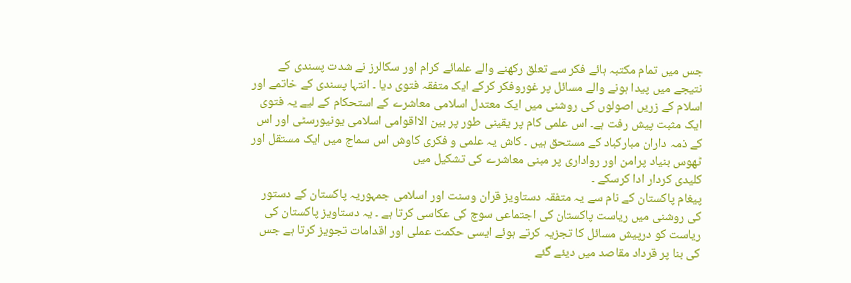جس میں تمام مکتبہ ہائے فکر سے تعلق رکھنے والے علمائے کرام اور سکالرز نے شدت پسندی کے نتیجے میں پیدا ہونے والے مسائل پر غوروفکر کرکے ایک متفقہ فتوی دیا ۔ انتہا پسندی کے خاتمے اور اسلام کے زریں اصولوں کی روشنی میں ایک معتدل اسلامی معاشرے کے استحکام کے لیے یہ فتوی ایک مثبت پیش رفت ہے۔ اس علمی کام پر یقینی طور پر بین الااقوامی اسلامی یونیورسٹی اور اس کے ذمہ داران مبارکباد کے مستحق ہیں ۔ کاش یہ علمی و فکری کاوش اس سماج میں ایک مستقل اور ٹھوس بنیاد پرامن اور رواداری پر مبنی معاشرے کی تشکیل میں
کلیدی کردار ادا کرسکے ۔
پیغام پاکستان کے نام سے یہ متفقہ دستاویز قران وسنت اور اسلامی جمہوریہ پاکستان کے دستور کی روشنی میں ریاست پاکستان کی اجتماعی سوچ کی عکاسی کرتا ہے ۔ یہ دستاویز پاکستان کی ریاست کو درپیش مسائل کا تجزیہ کرتے ہوئے ایسی حکمت عملی اور اقدامات تجویز کرتا ہے جس کی بنا پر قرداد مقاصد میں دیئے گئے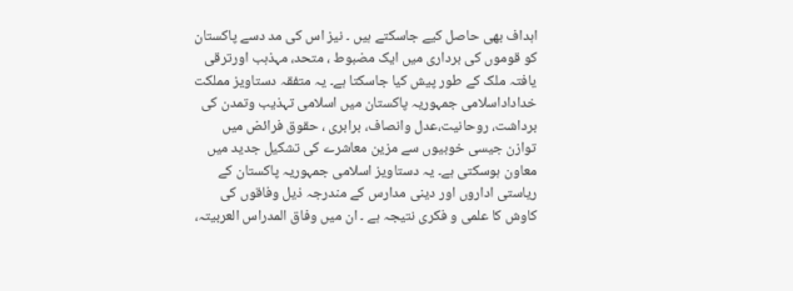اہداف بھی حاصل کیے جاسکتے ہیں ۔ نیز اس کی مد دسے پاکستان کو قوموں کی برداری میں ایک مضبوط ، متحد، مہذہب اورترقی یافتہ ملک کے طور پیش کیا جاسکتا ہے۔ یہ متفقہ دستاویز مملکت خداداداسلامی جمہوریہ پاکستان میں اسلامی تہذیب وتمدن کی برداشت، روحانیت،عدل وانصاف، برابری ، حقوق فرائض میں توازن جیسی خوبیوں سے مزین معاشرے کی تشکیل جدید میں معاون ہوسکتی ہے۔ یہ دستاویز اسلامی جمہوریہ پاکستان کے ریاستی اداروں اور دینی مدارس کے مندرجہ ذیل وفاقوں کی کاوش کا علمی و فکری نتیجہ ہے ۔ ان میں وفاق المدراس العربیتہ،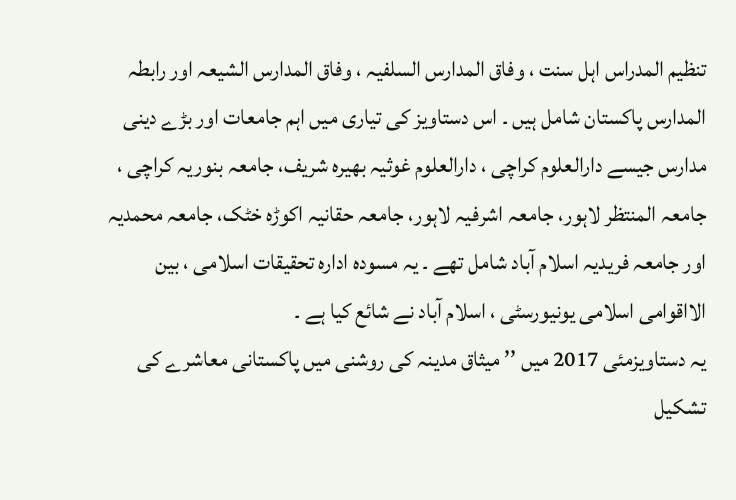تنظیم المدراس اہل سنت ، وفاق المدارس السلفیہ ، وفاق المدارس الشیعہ اور رابطہ المدارس پاکستان شامل ہیں ۔ اس دستاویز کی تیاری میں اہم جامعات اور بڑے دینی مدارس جیسے دارالعلوم کراچی ، دارالعلوم غوثیہ بھیرہ شریف، جامعہ بنوریہ کراچی ، جامعہ المنتظر لاہور، جامعہ اشرفیہ لاہور، جامعہ حقانیہ اکوڑہ خٹک، جامعہ محمدیہ اور جامعہ فریدیہ اسلام آباد شامل تھے ۔ یہ مسودہ ادارہ تحقیقات اسلامی ، بین الااقوامی اسلامی یونیورسٹی ، اسلام آباد نے شائع کیا ہے ۔
یہ دستاویزمئی 2017 میں ’’ میثاق مدینہ کی روشنی میں پاکستانی معاشرے کی تشکیل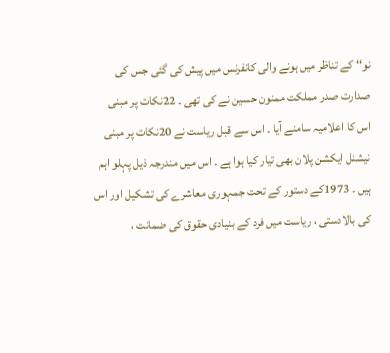نو‘‘ کے تناظر میں ہونے والی کانفرنس میں پیش کی گئی جس کی صدارت صدر مملکت ممنون حسین نے کی تھی ۔ 22نکات پر مبنی اس کا اعلامیہ سامنے آیا ۔ اس سے قبل ریاست نے 20نکات پر مبنی نیشنل ایکشن پلان بھی تیار کیا ہوا ہے ۔ اس میں مندرجہ ذیل پہلو اہم ہیں ۔ 1973کے دستور کے تحت جمہوری معاشرے کی تشکیل اور اس کی بالادستی ، ریاست میں فرد کے بنیادی حقوق کی ضمانت ،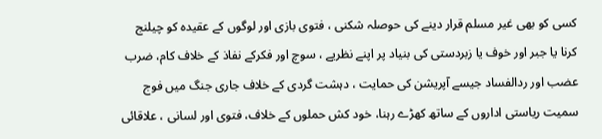کسی کو بھی غیر مسلم قرار دینے کی حوصلہ شکنی ، فتوی بازی اور لوگوں کے عقیدہ کو چیلنج کرنا یا جبر اور خوف یا زبردستی کی بنیاد پر اپنے نظریے ، سوچ اور فکرکے نفاذ کے خلاف کام، ضرب عضب اور ردالفساد جیسے آپریشن کی حمایت ، دہشت گردی کے خلاف جاری جنگ میں فوج سمیت ریاستی اداروں کے ساتھ کھڑے رہنا، خود کش حملوں کے خلاف، فتوی اور لسانی ، علاقائی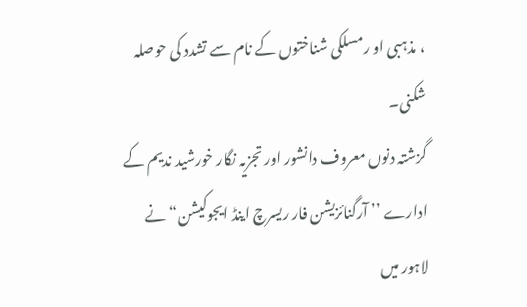، مذہبی او رمسلکی شناختوں کے نام سے تشدد کی حوصلہ شکنی۔
گزشتہ دنوں معروف دانشور اور تجزیہ نگار خورشید ندیم کے ادارے ’’ آرگنائزیشن فار ریسرچ اینڈ ایجوکیشن“ نے لاہور میں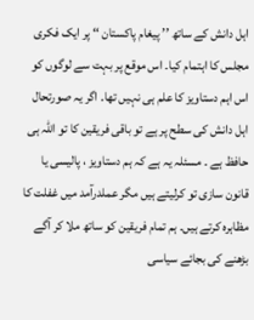اہل دانش کے ساتھ ’’ پیغام پاکستان ‘‘ پر ایک فکری مجلس کا اہتمام کیا۔ اس موقع پر بہت سے لوگوں کو اس اہم دستاویز کا علم ہی نہیں تھا۔ اگر یہ صورتحال اہل دانش کی سطح پر ہے تو باقی فریقین کا تو اللہ ہی حافظ ہے ۔ مسئلہ یہ ہے کہ ہم دستاویز ، پالیسی یا قانون سازی تو کرلیتے ہیں مگر عملدرآمد میں غفلت کا مظاہرہ کرتے ہیں۔ ہم تمام فریقین کو ساتھ ملا کر آگے بڑھنے کی بجائے سیاسی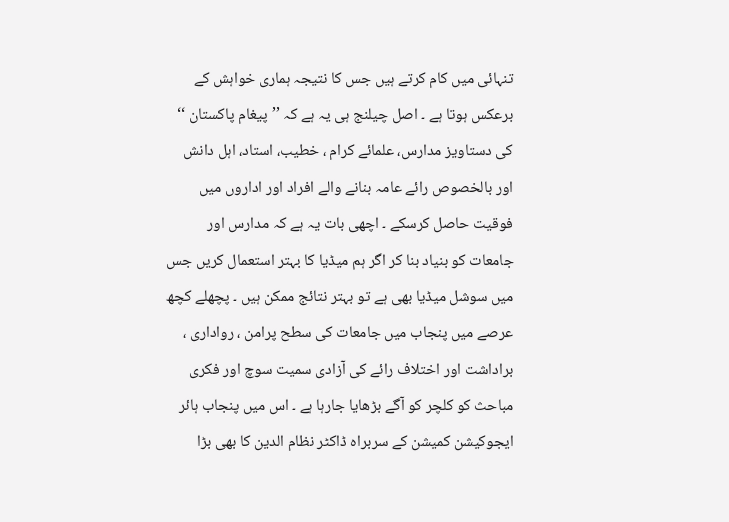تنہائی میں کام کرتے ہیں جس کا نتیجہ ہماری خواہش کے برعکس ہوتا ہے ۔ اصل چیلنج ہی یہ ہے کہ ’’پیغام پاکستان ‘‘ کی دستاویز مدارس، علمائے کرام ، خطیب، استاد، اہل دانش اور بالخصوص رائے عامہ بنانے والے افراد اور اداروں میں فوقیت حاصل کرسکے ۔ اچھی بات یہ ہے کہ مدارس اور جامعات کو بنیاد بنا کر اگر ہم میڈیا کا بہتر استعمال کریں جس میں سوشل میڈیا بھی ہے تو بہتر نتائج ممکن ہیں ۔ پچھلے کچھ عرصے میں پنجاب میں جامعات کی سطح پرامن ، رواداری ، براداشت اور اختلاف رائے کی آزادی سمیت سوچ اور فکری مباحث کو کلچر کو آگے بڑھایا جارہا ہے ۔ اس میں پنجاب ہائر ایجوکیشن کمیشن کے سربراہ ڈاکٹر نظام الدین کا بھی بڑا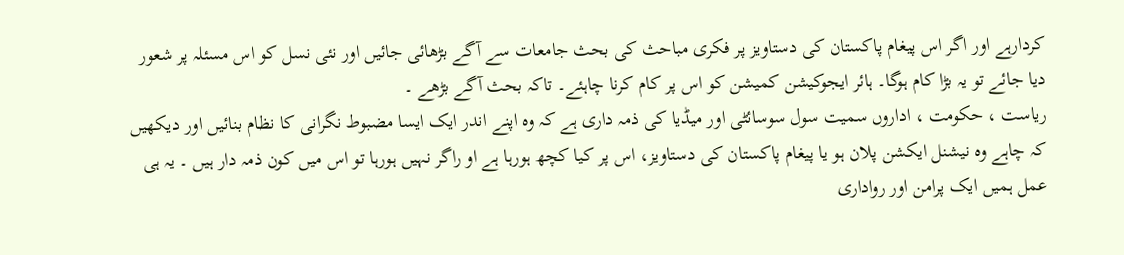کردارہے اور اگر اس پیغام پاکستان کی دستاویز پر فکری مباحث کی بحث جامعات سے آگے بڑھائی جائیں اور نئی نسل کو اس مسئلہ پر شعور دیا جائے تو یہ بڑا کام ہوگا۔ ہائر ایجوکیشن کمیشن کو اس پر کام کرنا چاہئے۔ تاکہ بحث آگے بڑھے ۔
ریاست ، حکومت ، اداروں سمیت سول سوسائٹی اور میڈیا کی ذمہ داری ہے کہ وہ اپنے اندر ایک ایسا مضبوط نگرانی کا نظام بنائیں اور دیکھیں کہ چاہے وہ نیشنل ایکشن پلان ہو یا پیغام پاکستان کی دستاویز، اس پر کیا کچھ ہورہا ہے او راگر نہیں ہورہا تو اس میں کون ذمہ دار ہیں ۔ یہ ہی عمل ہمیں ایک پرامن اور رواداری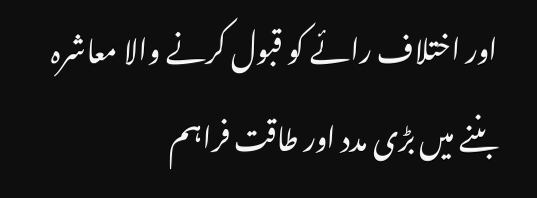اور اختلاف رائے کو قبول کرنے والا معاشرہ بننے میں بڑی مدد اور طاقت فراہم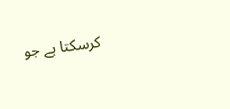کرسکتا ہے جو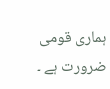ہماری قومی ضرورت ہے ۔